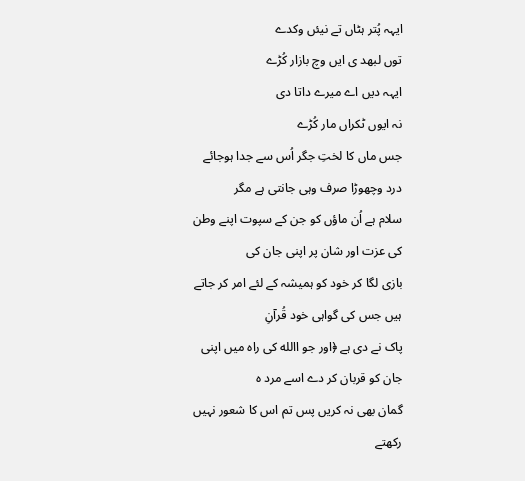ایہہ پُتر ہٹاں تے نیئں وکدے
توں لبھد ی ایں وچ بازار کُڑے
ایہہ دیں اے میرے داتا دی
نہ ایوں ٹکراں مار کُڑے
جس ماں کا لختِ جگر اُس سے جدا ہوجائے درد وچھوڑا صرف وہی جانتی ہے مگر
سلام ہے اُن ماؤں کو جن کے سپوت اپنے وطن کی عزت اور شان پر اپنی جان کی
بازی لگا کر خود کو ہمیشہ کے لئے امر کر جاتے ہیں جس کی گواہی خود قُرآنِ
پاک نے دی ہے ﴿اور جو االله کی راہ میں اپنی جان کو قربان کر دے اسے مرد ہ
گمان بھی نہ کریں پس تم اس کا شعور نہیں رکھتے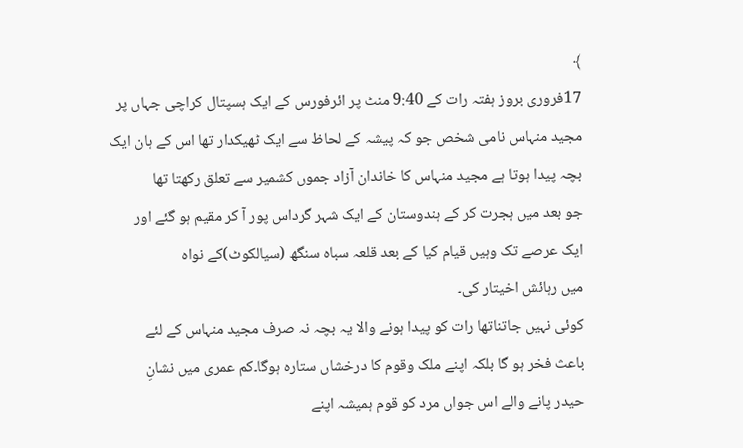﴾
17فروری بروز ہفتہ رات کے 9:40 منٹ پر ائرفورس کے ایک ہسپتال کراچی جہاں پر
مجید منہاس نامی شخص جو کہ پیشہ کے لحاظ سے ایک ٹھیکدار تھا اس کے ہان ایک
بچہ پیدا ہوتا ہے مجید منہاس کا خاندان آزاد جموں کشمیر سے تعلق رکھتا تھا
جو بعد میں ہجرت کر کے ہندوستان کے ایک شہر گرداس پور آ کر مقیم ہو گئے اور
ایک عرصے تک وہیں قیام کیا کے بعد قلعہ سباہ سنگھ (سیالکوٹ)کے نواہ
میں رہائش اخیتار کی۔
کوئی نہیں جاتناتھا رات کو پیدا ہونے والا یہ بچہ نہ صرف مجید منہاس کے لئے
باعث فخر ہو گا بلکہ اپنے ملک وقوم کا درخشاں ستارہ ہوگا۔کم عمری میں نشانِ
حیدر پانے والے اس جواں مرد کو قوم ہمیشہ اپنے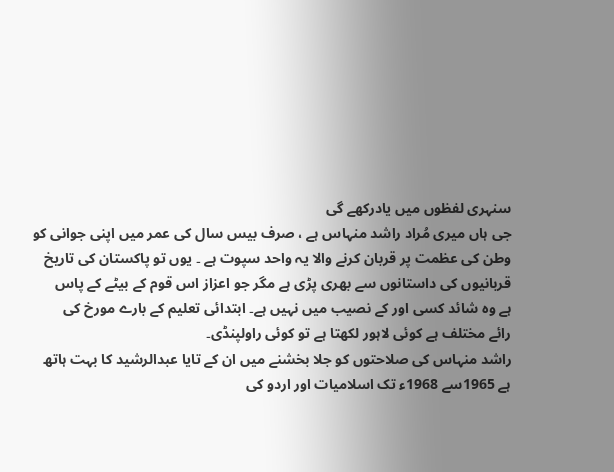سنہری لفظوں میں یادرکھے گی
جی ہاں میری مُراد راشد منہاس ہے ، صرف بیس سال کی عمر میں اپنی جوانی کو
وطن کی عظمت پر قربان کرنے والا یہ واحد سپوت ہے ۔ یوں تو پاکستان کی تاریخ
قربانیوں کی داستانوں سے بھری پڑی ہے مگر جو اعزاز اس قوم کے بیٹے کے پاس
ہے وہ شائد کسی اور کے نصیب میں نہیں ہے۔ ابتدائی تعلیم کے بارے مورخ کی
رائے مختلف ہے کوئی لاہور لکھتا ہے تو کوئی راولپنڈی۔
راشد منہاس کی صلاحتوں کو جلا بخشنے میں ان کے تایا عبدالرشید کا بہت ہاتھ
ہے 1965سے 1968ء تک اسلامیات اور اردو کی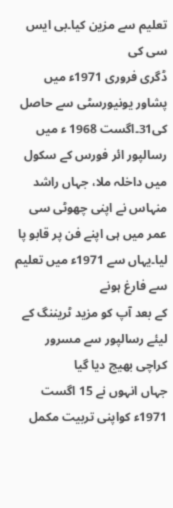تعلیم سے مزین کیا۔بی ایس سی کی
ڈگری فروری 1971ء میں پشاور یونیورسٹی سے حاصل کی31۔اگست 1968 ء میں
رسالپور ائر فورس کے سکول میں داخلہ ملا، جہاں راشد منہاس نے اپنی چھوٹی سی
عمر میں ہی اپنے فن پر قابو پا لیا۔یہاں سے 1971ء میں تعلیم سے فارغ ہونے
کے بعد آپ کو مزید ٹریننگ کے لیئے رسالپور سے مسرور کراچی بھیج دیا گیا
جہاں انہوں نے 15 اگست 1971ء کواپنی تربیت مکمل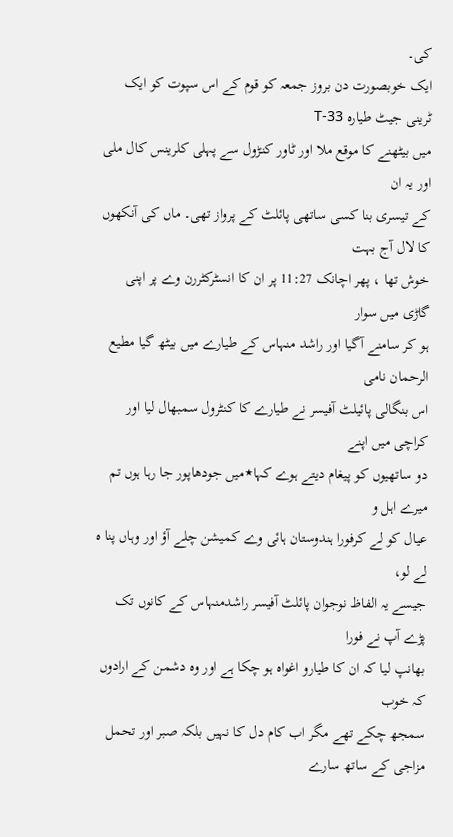کی۔
ایک خوبصورت دن بروز جمعہ کو قوم کے اس سپوت کو ایک ٹرینی جیٹ طیارہ T-33
میں بیٹھنے کا موقع ملا اور ٹاور کنڑول سے پہلی کلرینس کال ملی اور یہ ان
کے تیسری بنا کسی ساتھی پائلٹ کے پرواز تھی۔ ماں کی آنکھوں کا لال آج بہت
خوش تھا ، پھر اچانک 11:27 پر ان کا انسٹرکٹررن وے پر اپنی گاڑی میں سوار
ہو کر سامنے آگیا اور راشد منہاس کے طیارے میں بیٹھ گیا مطیع الرحمان نامی
اس بنگالی پائیلٹ آفیسر نے طیارے کا کنٹرول سمبھال لیا اور کراچی میں اپنے
دو ساتھیوں کو پیغام دیتے ہوے کہا٭میں جودھاپور جا رہا ہوں تم میرے اہل و
عیال کو لے کرفورا ہندوستان ہائی وے کمیشن چلے آؤ اور وہاں پنا ہ لے لو،
جیسے یہ الفاظ نوجوان پائلٹ آفیسر راشدمنہاس کے کانوں تک پڑے آپ نے فورا
بھانپ لیا کہ ان کا طیارو اغواہ ہو چکا ہے اور وہ دشمن کے ارادوں کہ خوب
سمجھ چکے تھے مگر اب کام دل کا نہیں بلکہ صبر اور تحمل مزاجی کے ساتھ سارے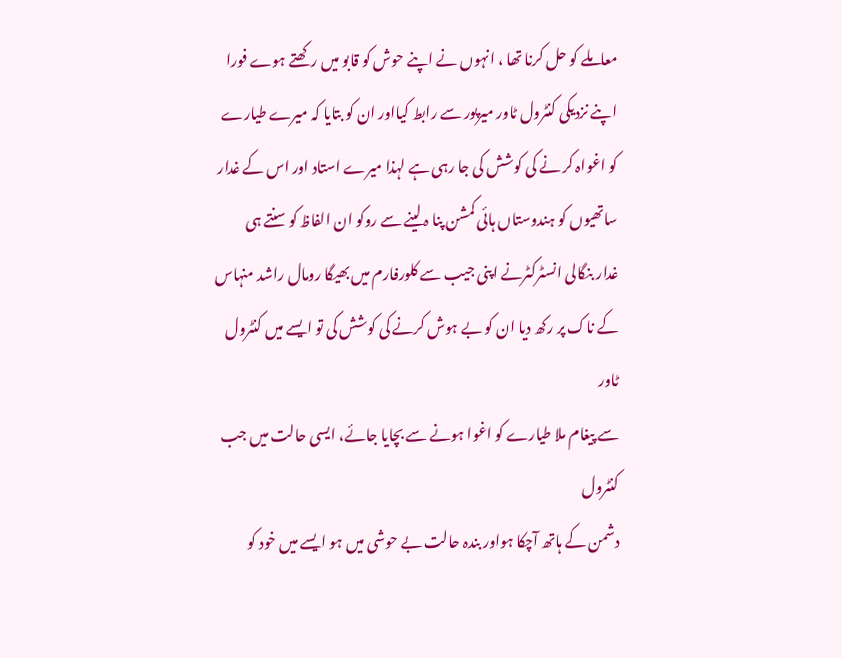معاملے کو حل کرنا تھا ، انہوں نے اپنے حوش کو قابو میں رکھتے ہوے فورا
اپنے نزدیکی کنٹرول ٹاور میرپور سے رابط کیااور ان کو بتایا کہ میرے طیارے
کو اغواہ کر نے کی کوشش کی جا رہی ہے لہذا میرے استاد اور اس کے غدار
ساتھیوں کو ہندوستاں ہائی کمشن پنا ہ لینے سے روکو ان الفاظ کو سنتے ہی
غدار بنگالی انسٹرکٹرنے اپنی جیب سے کلورفارم میں بھیگا رومال راشد منہاس
کے ناک پر رکھ دیا ان کو بے ہوش کرنے کی کوشش کی تو ایسے میں کنٹرول ٹاور
سے پیغام ملا طیارے کو اغوا ہونے سے بچایا جائے، ایسی حالت میں جب کنٹرول
دشمن کے ہاتھ آچکا ہواور بندہ حالت بے حوشی میں ہو ایسے میں خود کو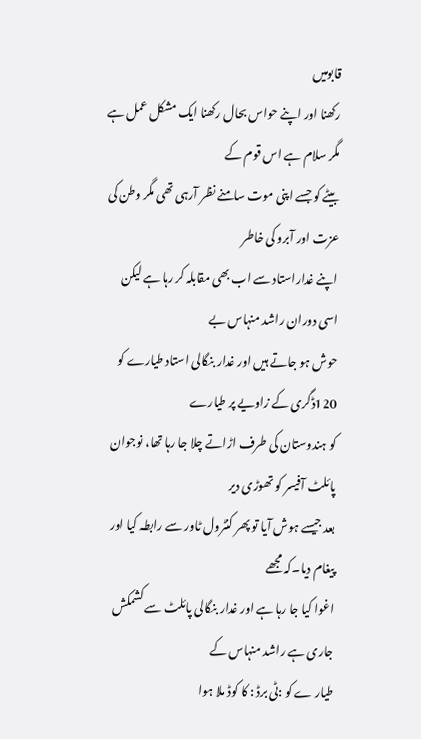قابومیں
رکھنا اور اپنے حواس بحال رکھنا ایک مشکل عمل ہے مگر سلام ہے اس قوم کے
بیٹے کو جسے اپنی موت سامنے نظر آرہی تھی مگر وطن کی عزت اور آبرو کی خاطر
اپنے غداراستاد سے اب بھی مقابلہ کر رہا ہے لیکن اسی دوران راشد منہاس بے
حوش ہو جاتے ہیں اور غدار بنگالی استاد طیارے کو 120ڈگری کے زاویے پر طیارے
کو ہندوستان کی طرف اڑاتے چلا جا رہا تھا، نوجوان پائلٹ آفیسر کو تھوڑی دیر
بعد جیسے ہوش آیا تو پھر کنٹرول ٹاور سے رابطہ کیا اور پیغام دیا۔کہ مجھے
اغوا کیا جا رہا ہے اور غدار بنگالی پائلٹ سے کشمکش جاری ہے راشد منہاس کے
طیار ے کو :ٹی برڈ : کا کوڈ ملا ہوا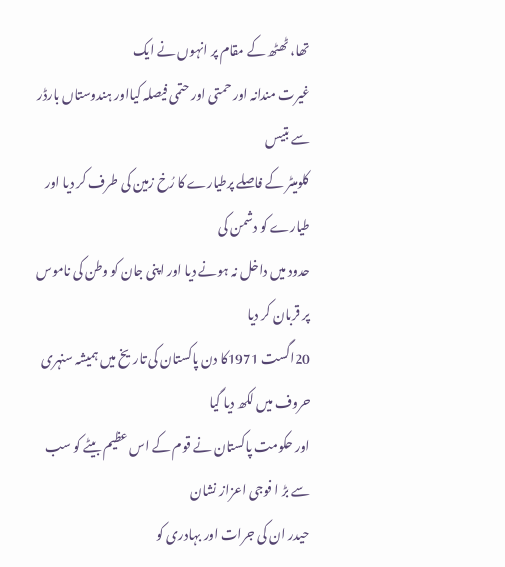تھا، ٹھٹھ کے مقام پر انہوں نے ایک
غیرت مندانہ اور حمتی اور حتمی فیصلہ کیااور ہندوستاں بارڈر سے بتیس
کلومیٹر کے فاصلے پرطیارے کا رُخ زمین کی طرف کر دیا اور طیارے کو دشمن کی
حدود میں داخل نہ ہونے دیا اور اپنی جان کو وطن کی ناموس پر قربان کر دیا
20اگست 1971کا دن پاکستان کی تاریخ میں ہمیشہ سنہری حروف میں لکھ دیا گیا
اور حکومت پاکستان نے قوم کے اس عظیم بیٹے کو سب سے بڑ ا فوجی اعزاز نشان
حیدر ان کی جرات اور بہادری کو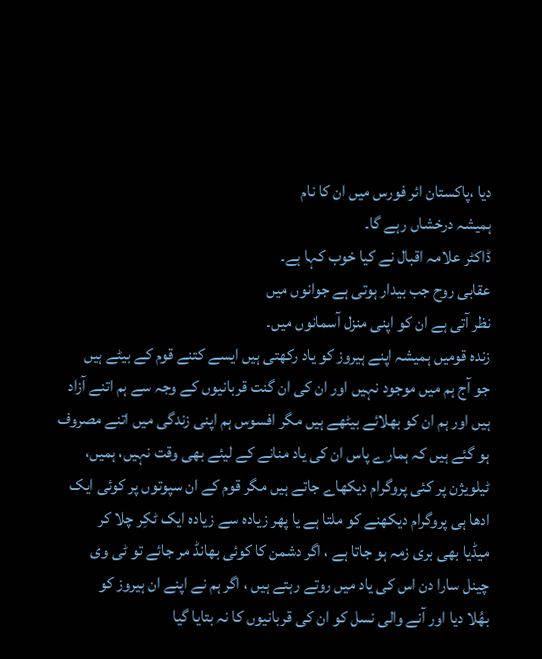دیا ،پاکستان ائر فورس میں ان کا نام
ہمیشہ درخشاں رہے گا۔
ڈاکٹر علامہ اقبال نے کیا خوب کہا ہے۔
عقابی روح جب بیدار ہوتی ہے جوانوں میں
نظر آتی ہے ان کو اپنی منزل آسمانوں میں۔
زندہ قومیں ہمیشہ اپنے ہیروز کو یاد رکھتی ہیں ایسے کتنے قوم کے بیٹے ہیں
جو آج ہم میں موجود نہیں اور ان کی ان گنت قربانیوں کے وجہ سے ہم اتنے آزاد
ہیں اور ہم ان کو بھلائے بیٹھے ہیں مگر افسوس ہم اپنی زندگی میں اتنے مصروف
ہو گئے ہیں کہ ہمارے پاس ان کی یاد منانے کے لیئے بھی وقت نہیں، ہمیں،
ٹیلویژن پر کئی پروگرام دیکھاے جاتے ہیں مگر قوم کے ان سپوتوں پر کوئی ایک
ادھا ہی پروگرام دیکھنے کو ملتا ہے یا پھر زیادہ سے زیادہ ایک ٹکِر چلا کر
میڈیا بھی بری زمہ ہو جاتا ہے ، اگر دشمن کا کوئی بھانڈ مر جائے تو ٹی وی
چینل سارا دن اس کی یاد میں روتے رہتے ہیں ، اگر ہم نے اپنے ان ہیروز کو
بھُلا دیا اور آنے والی نسل کو ان کی قربانیوں کا نہ بتایا گیا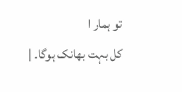تو ہمار ا
کل بہت بھانک ہوگا۔ |